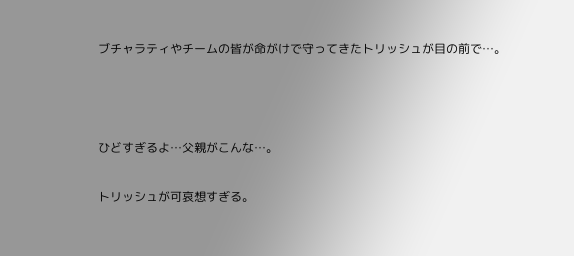ブチャラティやチームの皆が命がけで守ってきたトリッシュが目の前で…。



ひどすぎるよ…父親がこんな…。

トリッシュが可哀想すぎる。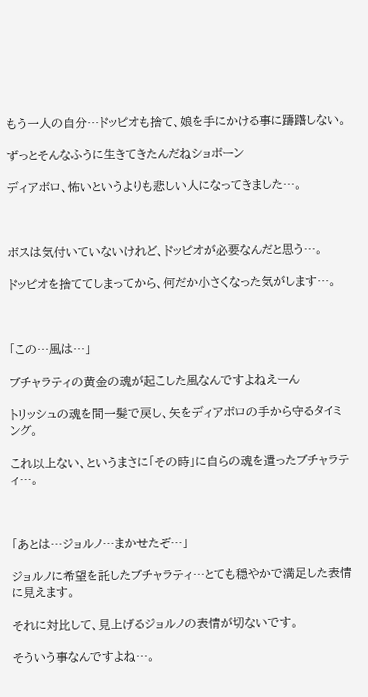もう一人の自分…ドッピオも捨て、娘を手にかける事に躊躇しない。

ずっとそんなふうに生きてきたんだねショボーン

ディアボロ、怖いというよりも悲しい人になってきました…。



ボスは気付いていないけれど、ドッピオが必要なんだと思う…。

ドッピオを捨ててしまってから、何だか小さくなった気がします…。



「この…風は…」

ブチャラティの黄金の魂が起こした風なんですよねえーん

トリッシュの魂を間一髪で戻し、矢をディアボロの手から守るタイミング。

これ以上ない、というまさに「その時」に自らの魂を遣ったブチャラティ…。



「あとは…ジョルノ…まかせたぞ…」

ジョルノに希望を託したブチャラティ…とても穏やかで満足した表情に見えます。

それに対比して、見上げるジョルノの表情が切ないです。

そういう事なんですよね…。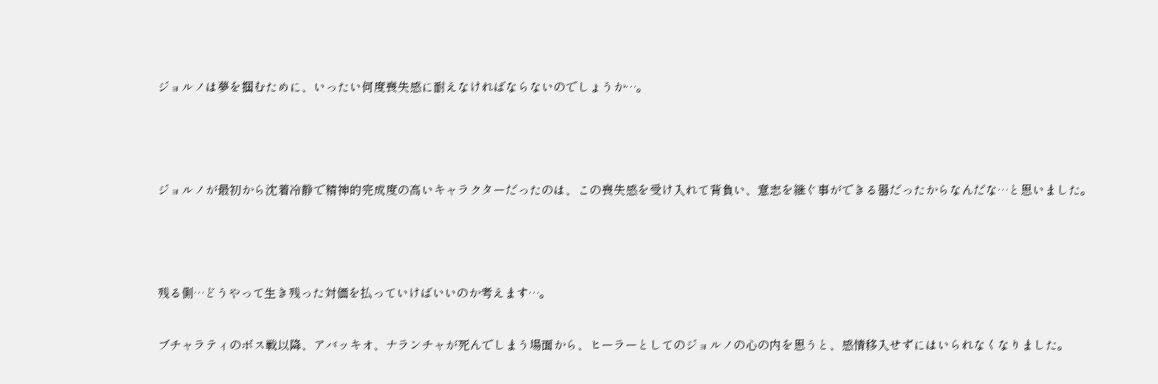ジョルノは夢を掴むために、いったい何度喪失感に耐えなければならないのでしょうか…。



ジョルノが最初から沈着冷静で精神的完成度の高いキャラクターだったのは、この喪失感を受け入れて背負い、意志を継ぐ事ができる器だったからなんだな…と思いました。



残る側…どうやって生き残った対価を払っていけばいいのか考えます…。

ブチャラティのボス戦以降、アバッキオ、ナランチャが死んでしまう場面から、ヒーラーとしてのジョルノの心の内を思うと、感情移入せずにはいられなくなりました。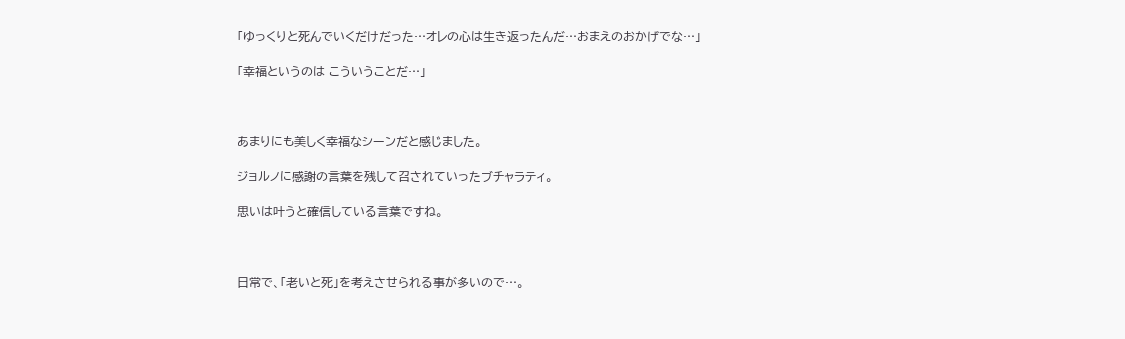「ゆっくりと死んでいくだけだった…オレの心は生き返ったんだ…おまえのおかげでな…」

「幸福というのは こういうことだ…」



あまりにも美しく幸福なシーンだと感じました。

ジョルノに感謝の言葉を残して召されていったブチャラティ。

思いは叶うと確信している言葉ですね。



日常で、「老いと死」を考えさせられる事が多いので…。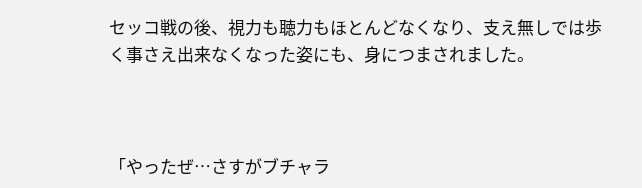セッコ戦の後、視力も聴力もほとんどなくなり、支え無しでは歩く事さえ出来なくなった姿にも、身につまされました。



「やったぜ…さすがブチャラ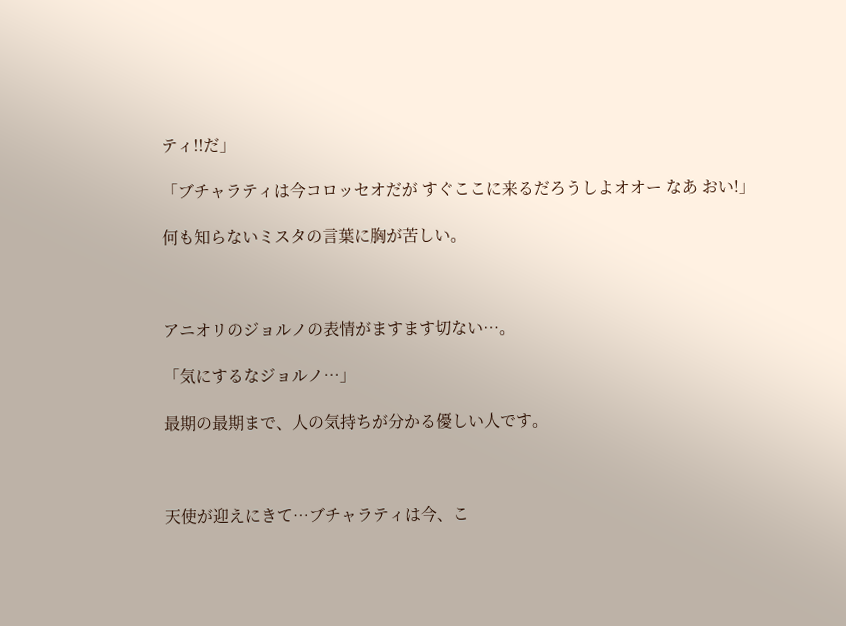ティ!!だ」

「ブチャラティは今コロッセオだが すぐここに来るだろうしよオオー なあ おい!」

何も知らないミスタの言葉に胸が苦しい。



アニオリのジョルノの表情がますます切ない…。

「気にするなジョルノ…」

最期の最期まで、人の気持ちが分かる優しい人です。



天使が迎えにきて…ブチャラティは今、こ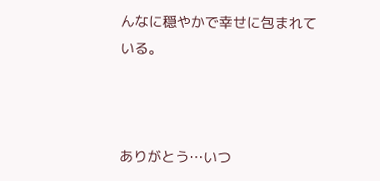んなに穏やかで幸せに包まれている。



ありがとう…いつ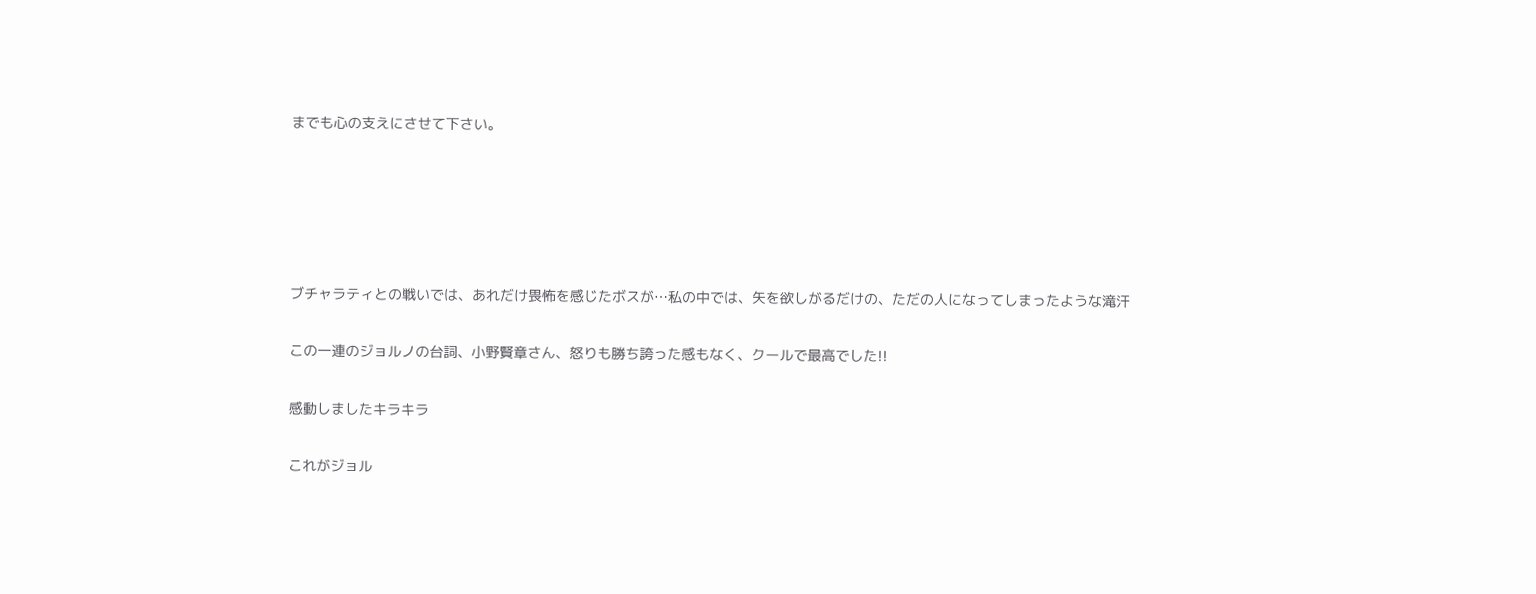までも心の支えにさせて下さい。





ブチャラティとの戦いでは、あれだけ畏怖を感じたボスが…私の中では、矢を欲しがるだけの、ただの人になってしまったような滝汗

この一連のジョルノの台詞、小野賢章さん、怒りも勝ち誇った感もなく、クールで最高でした!!

感動しましたキラキラ

これがジョル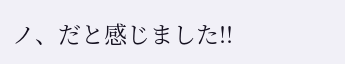ノ、だと感じました!!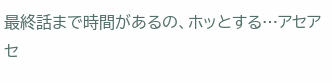最終話まで時間があるの、ホッとする…アセアセ